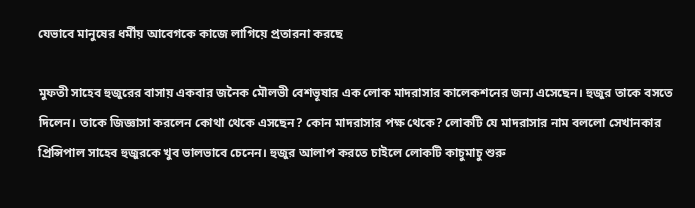যেভাবে মানুষের ধর্মীয় আবেগকে কাজে লাগিয়ে প্রতারনা করছে

মুফতী সাহেব হুজুরের বাসায় একবার জনৈক মৌলভী বেশভূষার এক লোক মাদরাসার কালেকশনের জন্য এসেছেন। হুজুর তাকে বসতে দিলেন। তাকে জিজ্ঞাসা করলেন কোথা থেকে এসছেন? কোন মাদরাসার পক্ষ থেকে? লোকটি যে মাদরাসার নাম বললো সেখানকার প্রিন্সিপাল সাহেব হুজুরকে খুব ভালভাবে চেনেন। হুজুর আলাপ করতে চাইলে লোকটি কাচুমাচু শুরু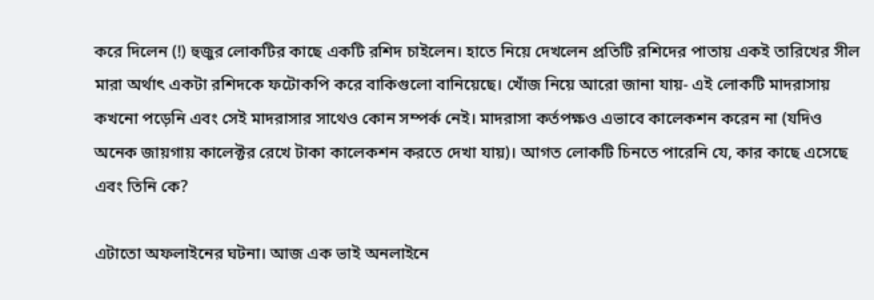করে দিলেন (!) হুজুর লোকটির কাছে একটি রশিদ চাইলেন। হাতে নিয়ে দেখলেন প্রতিটি রশিদের পাতায় একই তারিখের সীল মারা অর্থাৎ একটা রশিদকে ফটোকপি করে বাকিগুলো বানিয়েছে। খোঁজ নিয়ে আরো জানা যায়- এই লোকটি মাদরাসায় কখনো পড়েনি এবং সেই মাদরাসার সাথেও কোন সম্পর্ক নেই। মাদরাসা কর্তপক্ষও এভাবে কালেকশন করেন না (যদিও অনেক জায়গায় কালেক্টর রেখে টাকা কালেকশন করতে দেখা যায়)। আগত লোকটি চিনতে পারেনি যে, কার কাছে এসেছে এবং তিনি কে?

এটাতো অফলাইনের ঘটনা। আজ এক ভাই অনলাইনে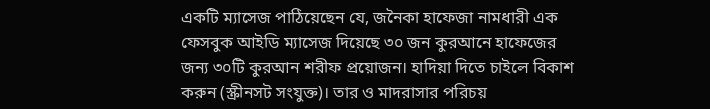একটি ম্যাসেজ পাঠিয়েছেন যে, জনৈকা হাফেজা নামধারী এক ফেসবুক আইডি ম্যাসেজ দিয়েছে ৩০ জন কুরআনে হাফেজের জন্য ৩০টি কুরআন শরীফ প্রয়োজন। হাদিয়া দিতে চাইলে বিকাশ করুন (স্ক্রীনসট সংযুক্ত)। তার ও মাদরাসার পরিচয়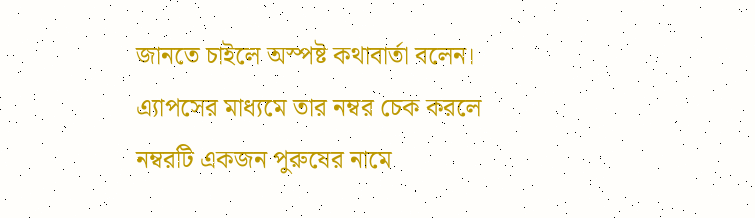জানতে চাইলে অস্পষ্ট কথাবার্তা বলেন। এ্যাপসের মাধ্যমে তার নম্বর চেক করলে নম্বরটি একজন পুরুষের নামে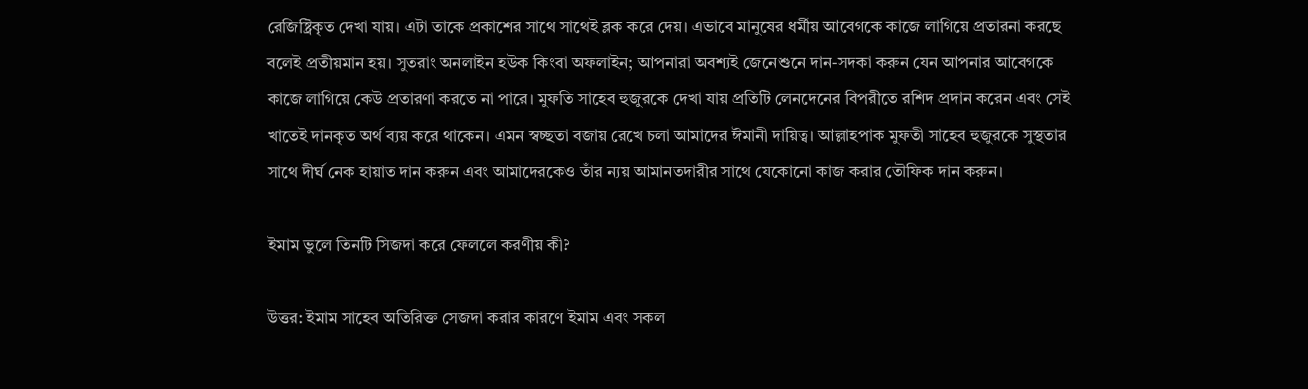রেজিষ্ট্রিকৃত দেখা যায়। এটা তাকে প্রকাশের সাথে সাথেই ব্লক করে দেয়। এভাবে মানুষের ধর্মীয় আবেগকে কাজে লাগিয়ে প্রতারনা করছে বলেই প্রতীয়মান হয়। সুতরাং অনলাইন হউক কিংবা অফলাইন; আপনারা অবশ্যই জেনেশুনে দান-সদকা করুন যেন আপনার আবেগকে কাজে লাগিয়ে কেউ প্রতারণা করতে না পারে। মুফতি সাহেব হুজুরকে দেখা যায় প্রতিটি লেনদেনের বিপরীতে রশিদ প্রদান করেন এবং সেই খাতেই দানকৃত অর্থ ব্যয় করে থাকেন। এমন স্বচ্ছতা বজায় রেখে চলা আমাদের ঈমানী দায়িত্ব। আল্লাহপাক মুফতী সাহেব হুজুরকে সুস্থতার সাথে দীর্ঘ নেক হায়াত দান করুন এবং আমাদেরকেও তাঁর ন্যয় আমানতদারীর সাথে যেকোনো কাজ করার তৌফিক দান করুন।

ইমাম ভুলে তিনটি সিজদা করে ফেললে করণীয় কী?

উত্তর: ইমাম সাহেব অতিরিক্ত সেজদা করার কারণে ইমাম এবং সকল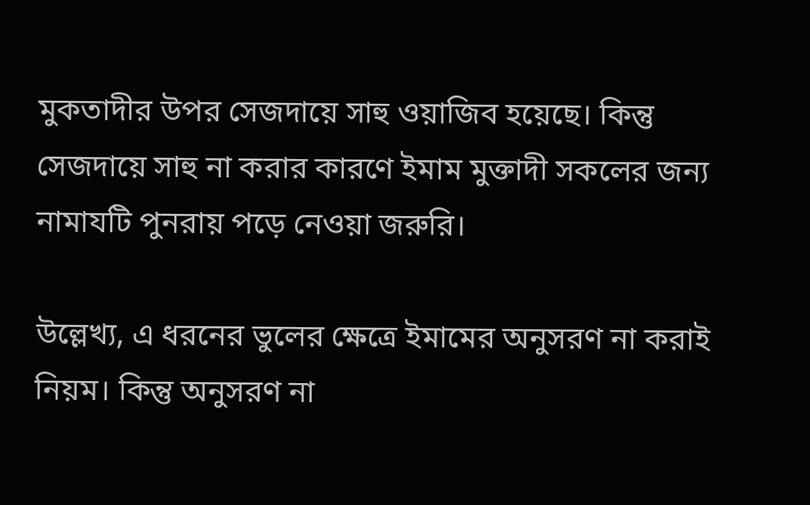মুকতাদীর উপর সেজদায়ে সাহু ওয়াজিব হয়েছে। কিন্তু সেজদায়ে সাহু না করার কারণে ইমাম মুক্তাদী সকলের জন্য নামাযটি পুনরায় পড়ে নেওয়া জরুরি।

উল্লেখ্য, এ ধরনের ভুলের ক্ষেত্রে ইমামের অনুসরণ না করাই নিয়ম। কিন্তু অনুসরণ না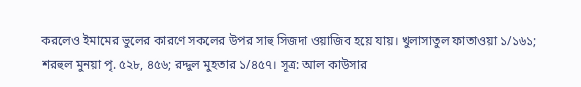করলেও ইমামের ভুলের কারণে সকলের উপর সাহু সিজদা ওয়াজিব হয়ে যায়। খুলাসাতুল ফাতাওয়া ১/১৬১; শরহুল মুনয়া পৃ. ৫২৮, ৪৫৬; রদ্দুল মুহতার ১/৪৫৭। সূত্র: আল কাউসার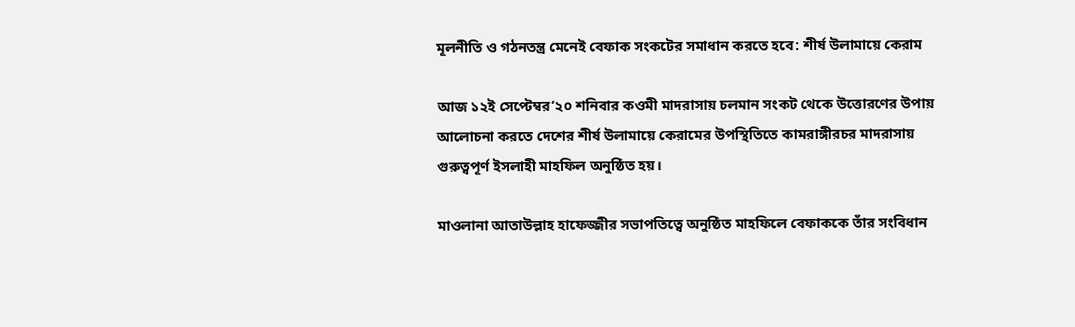মূলনীতি ও গঠনতন্ত্র মেনেই বেফাক সংকটের সমাধান করতে হবে: শীর্ষ উলামায়ে কেরাম

আজ ১২ই সেপ্টেম্বর’২০ শনিবার কওমী মাদরাসায় চলমান সংকট থেকে উত্তোরণের উপায় আলোচনা করতে দেশের শীর্ষ উলামায়ে কেরামের উপস্থিতিতে কামরাঙ্গীরচর মাদরাসায় গুরুত্বপূর্ণ ইসলাহী মাহফিল অনুষ্ঠিত হয়।

মাওলানা আতাউল্লাহ হাফেজ্জীর সভাপতিত্বে অনুষ্ঠিত মাহফিলে বেফাককে তাঁর সংবিধান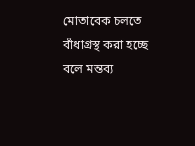মোতাবেক চলতে বাঁধাগ্রস্থ করা হচ্ছে বলে মন্তব্য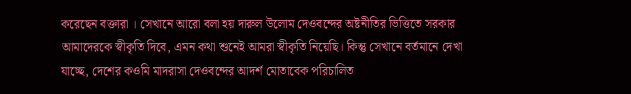করেছেন বক্তারা । সেখানে আরো বলা হয় দারুল উলোম দেওবন্দের অষ্টনীতির ভিত্তিতে সরকার আমাদেরকে স্বীকৃতি দিবে, এমন কথা শুনেই আমরা স্বীকৃতি নিয়েছি। কিন্তু সেখানে বর্তমানে দেখা যাচ্ছে, দেশের কওমি মাদরাসা দেওবন্দের আদর্শ মোতাবেক পরিচালিত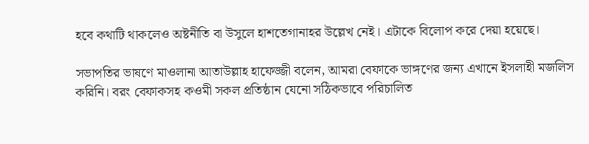হবে কথাটি থাকলেও অষ্টনীতি বা উসুলে হাশতেগানাহর উল্লেখ নেই। এটাকে বিলোপ করে দেয়া হয়েছে।

সভাপতির ভাষণে মাওলানা আতাউল্লাহ হাফেজ্জী বলেন, আমরা বেফাকে ভাঙ্গণের জন্য এখানে ইসলাহী মজলিস করিনি। বরং বেফাকসহ কওমী সকল প্রতিষ্ঠান যেনো সঠিকভাবে পরিচালিত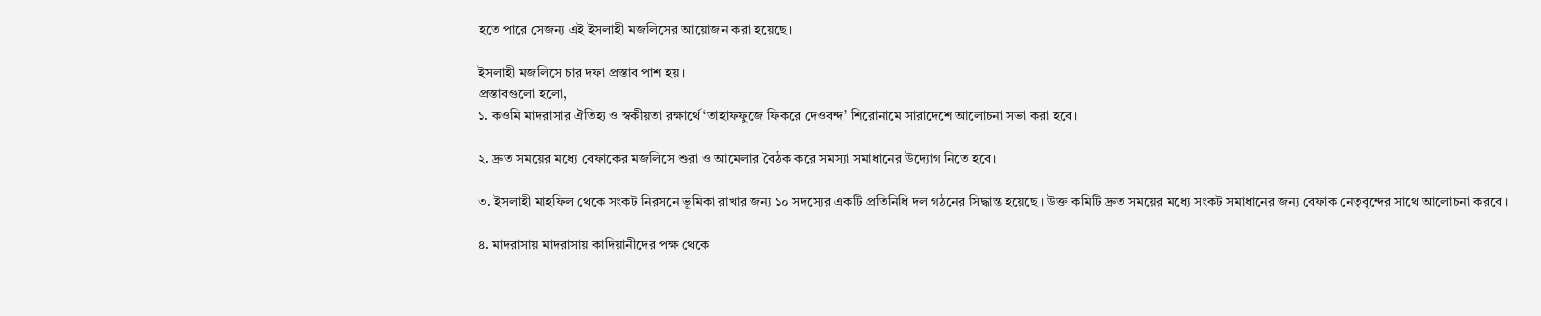হতে পারে সেজন্য এই ইসলাহী মজলিসের আয়োজন করা হয়েছে।

ইসলাহী মজলিসে চার দফা প্রস্তাব পাশ হয়।
প্রস্তাবগুলো হলো,
১. কওমি মাদরাসার ঐতিহ্য ও স্বকীয়তা রক্ষার্থে ‘তাহাফফুজে ফিকরে দেওবন্দ’ শিরোনামে সারাদেশে আলোচনা সভা করা হবে।

২. দ্রুত সময়ের মধ্যে বেফাকের মজলিসে শুরা ও আমেলার বৈঠক করে সমস্যা সমাধানের উদ্যোগ নিতে হবে।

৩. ইসলাহী মাহফিল থেকে সংকট নিরসনে ভূমিকা রাখার জন্য ১০ সদস্যের একটি প্রতিনিধি দল গঠনের সিদ্ধান্ত হয়েছে । উক্ত কমিটি দ্রুত সময়ের মধ্যে সংকট সমাধানের জন্য বেফাক নেতৃবৃন্দের সাথে আলোচনা করবে ।

৪. মাদরাসায় মাদরাসায় কাদিয়ানীদের পক্ষ থেকে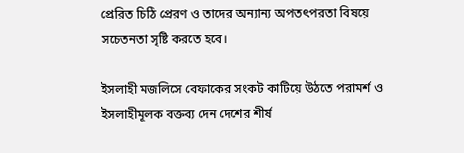প্রেরিত চিঠি প্রেরণ ও তাদের অন্যান্য অপতৎপরতা বিষয়ে সচেতনতা সৃষ্টি করতে হবে।

ইসলাহী মজলিসে বেফাকের সংকট কাটিয়ে উঠতে পরামর্শ ও ইসলাহীমূলক বক্তব্য দেন দেশের শীর্ষ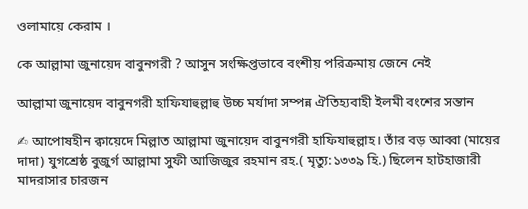ওলামায়ে কেরাম ।

কে আল্লামা জুনায়েদ বাবুনগরী ? আসুন সংক্ষিপ্তভাবে বংশীয় পরিক্রমায় জেনে নেই

আল্লামা জুনায়েদ বাবুনগরী হাফিযাহুল্লাহু উচ্চ মর্যাদা সম্পন্ন ঐতিহ্যবাহী ইলমী বংশের সন্তান

✍ আপোষহীন ক্বায়েদে মিল্লাত আল্লামা জুনায়েদ বাবুনগরী হাফিযাহুল্লাহ। তাঁর বড় আব্বা (মায়ের দাদা) যুগশ্রেষ্ঠ বুজুর্গ আল্লামা সুফী আজিজুর রহমান রহ.( মৃত্যু:১৩৩৯ হি.) ছিলেন হাটহাজারী মাদরাসার চারজন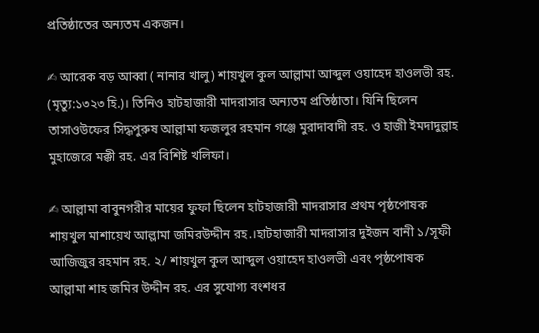প্রতিষ্ঠাতের অন্যতম একজন।

✍ আরেক বড় আব্বা ( নানার খালু) শায়খুল কুল আল্লামা আব্দুল ওয়াহেদ হাওলভী রহ. (মৃত্যু:১৩২৩ হি.)। তিনিও হাটহাজারী মাদরাসার অন্যতম প্রতিষ্ঠাতা। যিনি ছিলেন তাসাওউফের সিদ্ধপুরুষ আল্লামা ফজলুর রহমান গঞ্জে মুরাদাবাদী রহ. ও হাজী ইমদাদুল্লাহ মুহাজেরে মক্কী রহ. এর বিশিষ্ট খলিফা।

✍ আল্লামা বাবুনগরীর মায়ের ফুফা ছিলেন হাটহাজারী মাদরাসার প্রথম পৃষ্ঠপোষক শায়খুল মাশায়েখ আল্লামা জমিরউদ্দীন রহ.।হাটহাজারী মাদরাসার দুইজন বানী ১/সূফী আজিজুর রহমান রহ. ২/ শায়খুল কুল আব্দুল ওয়াহেদ হাওলভী এবং পৃষ্ঠপোষক আল্লামা শাহ জমির উদ্দীন রহ. এর সুযোগ্য বংশধর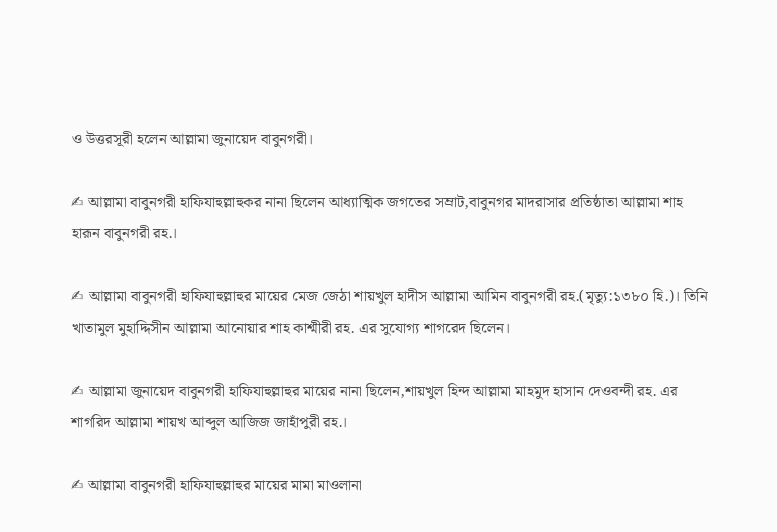ও উত্তরসূরী হলেন আল্লামা জুনায়েদ বাবুনগরী।

✍ আল্লামা বাবুনগরী হাফিযাহুল্লাহুকর নানা ছিলেন আধ্যাত্মিক জগতের সম্রাট,বাবুনগর মাদরাসার প্রতিষ্ঠাতা আল্লামা শাহ হারূন বাবুনগরী রহ.।

✍ আল্লামা বাবুনগরী হাফিযাহুল্লাহুর মায়ের মেজ জেঠা শায়খুল হাদীস আল্লামা আমিন বাবুনগরী রহ.(মৃত্যু:১৩৮০ হি.)। তিনি খাতামুল মুহাদ্দিসীন আল্লামা আনোয়ার শাহ কাশ্মীরী রহ. এর সুযোগ্য শাগরেদ ছিলেন।

✍ আল্লামা জুনায়েদ বাবুনগরী হাফিযাহুল্লাহুর মায়ের নানা ছিলেন,শায়খুল হিন্দ আল্লামা মাহমুদ হাসান দেওবন্দী রহ. এর শাগরিদ আল্লামা শায়খ আব্দুল আজিজ জাহাঁপুরী রহ.।

✍ আল্লামা বাবুনগরী হাফিযাহুল্লাহুর মায়ের মামা মাওলানা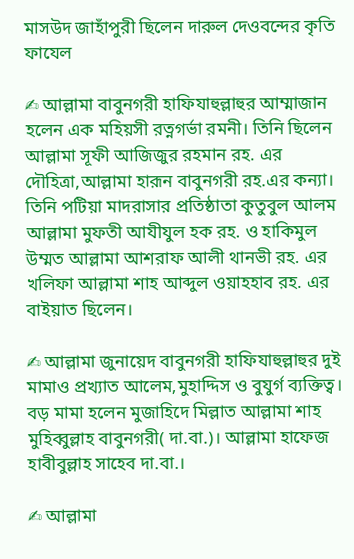মাসউদ জাহাঁপুরী ছিলেন দারুল দেওবন্দের কৃতি ফাযেল

✍ আল্লামা বাবুনগরী হাফিযাহুল্লাহুর আম্মাজান হলেন এক মহিয়সী রত্নগর্ভা রমনী। তিনি ছিলেন আল্লামা সূফী আজিজুর রহমান রহ. এর দৌহিত্রা,আল্লামা হারূন বাবুনগরী রহ.এর কন্যা। তিনি পটিয়া মাদরাসার প্রতিষ্ঠাতা কুতুবুল আলম আল্লামা মুফতী আযীযুল হক রহ. ও হাকিমুল উম্মত আল্লামা আশরাফ আলী থানভী রহ. এর খলিফা আল্লামা শাহ আব্দুল ওয়াহহাব রহ. এর বাইয়াত ছিলেন।

✍ আল্লামা জুনায়েদ বাবুনগরী হাফিযাহুল্লাহুর দুই মামাও প্রখ্যাত আলেম,মুহাদ্দিস ও বুযুর্গ ব্যক্তিত্ব। বড় মামা হলেন মুজাহিদে মিল্লাত আল্লামা শাহ মুহিব্বুল্লাহ বাবুনগরী( দা.বা.)। আল্লামা হাফেজ হাবীবুল্লাহ সাহেব দা.বা.।

✍ আল্লামা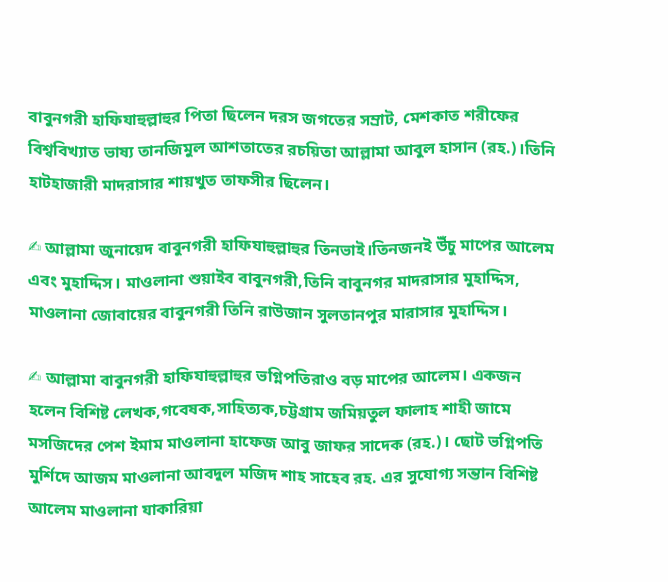বাবুনগরী হাফিযাহুল্লাহুর পিতা ছিলেন দরস জগতের সম্রাট, মেশকাত শরীফের বিশ্ববিখ্যাত ভাষ্য তানজিমুল আশতাতের রচয়িতা আল্লামা আবুল হাসান (রহ.)।তিনি হাটহাজারী মাদরাসার শায়খুত তাফসীর ছিলেন।

✍ আল্লামা জুনায়েদ বাবুনগরী হাফিযাহুল্লাহুর তিনভাই।তিনজনই উঁচু মাপের আলেম এবং মুহাদ্দিস। মাওলানা শুয়াইব বাবুনগরী,তিনি বাবুনগর মাদরাসার মুহাদ্দিস, মাওলানা জোবায়ের বাবুনগরী তিনি রাউজান সুলতানপুর মারাসার মুহাদ্দিস।

✍ আল্লামা বাবুনগরী হাফিযাহুল্লাহুর ভগ্নিপতিরাও বড় মাপের আলেম। একজন হলেন বিশিষ্ট লেখক,গবেষক,সাহিত্যক,চট্টগ্রাম জমিয়তুল ফালাহ শাহী জামে মসজিদের পেশ ইমাম মাওলানা হাফেজ আবু জাফর সাদেক (রহ.)। ছোট ভগ্নিপতি মুর্শিদে আজম মাওলানা আবদুল মজিদ শাহ সাহেব রহ. এর সুযোগ্য সন্তান বিশিষ্ট আলেম মাওলানা যাকারিয়া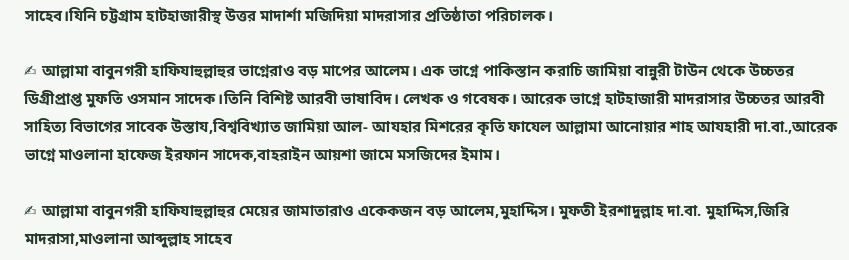সাহেব।যিনি চট্টগ্রাম হাটহাজারীস্থ উত্তর মাদার্শা মজিদিয়া মাদরাসার প্রতিষ্ঠাতা পরিচালক।

✍ আল্লামা বাবুনগরী হাফিযাহুল্লাহুর ভাগ্নেরাও বড় মাপের আলেম। এক ভাগ্নে পাকিস্তান করাচি জামিয়া বান্নুরী টাউন থেকে উচ্চতর ডিগ্রীপ্রাপ্ত মুফতি ওসমান সাদেক।তিনি বিশিষ্ট আরবী ভাষাবিদ। লেখক ও গবেষক। আরেক ভাগ্নে হাটহাজারী মাদরাসার উচ্চতর আরবী সাহিত্য বিভাগের সাবেক উস্তায,বিশ্ববিখ্যাত জামিয়া আল- আযহার মিশরের কৃতি ফাযেল আল্লামা আনোয়ার শাহ আযহারী দা.বা.,আরেক ভাগ্নে মাওলানা হাফেজ ইরফান সাদেক,বাহরাইন আয়শা জামে মসজিদের ইমাম।

✍ আল্লামা বাবুনগরী হাফিযাহুল্লাহুর মেয়ের জামাতারাও একেকজন বড় আলেম,মুহাদ্দিস। মুফতী ইরশাদুল্লাহ দা.বা. মুহাদ্দিস,জিরি মাদরাসা,মাওলানা আব্দুল্লাহ সাহেব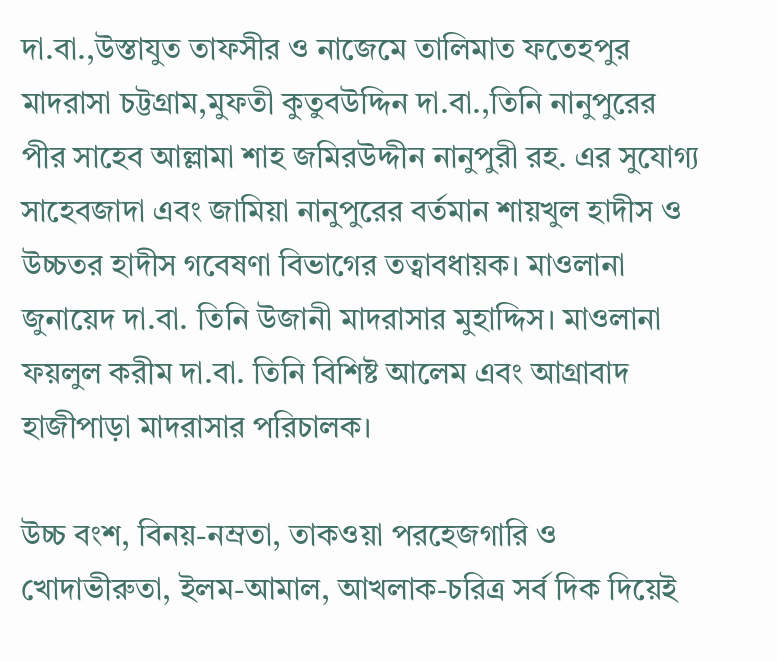দা.বা.,উস্তাযুত তাফসীর ও নাজেমে তালিমাত ফতেহপুর মাদরাসা চট্টগ্রাম,মুফতী কুতুবউদ্দিন দা.বা.,তিনি নানুপুরের পীর সাহেব আল্লামা শাহ জমিরউদ্দীন নানুপুরী রহ. এর সুযোগ্য সাহেবজাদা এবং জামিয়া নানুপুরের বর্তমান শায়খুল হাদীস ও উচ্চতর হাদীস গবেষণা বিভাগের তত্বাবধায়ক। মাওলানা জুনায়েদ দা.বা. তিনি উজানী মাদরাসার মুহাদ্দিস। মাওলানা ফয়লুল করীম দা.বা. তিনি বিশিষ্ট আলেম এবং আগ্রাবাদ হাজীপাড়া মাদরাসার পরিচালক।

উচ্চ বংশ, বিনয়-নম্রতা, তাকওয়া পরহেজগারি ও খোদাভীরুতা, ইলম-আমাল, আখলাক-চরিত্র সর্ব দিক দিয়েই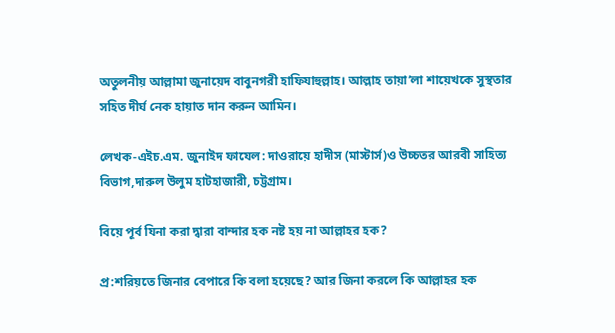অতুলনীয় আল্লামা জুনায়েদ বাবুনগরী হাফিযাহুল্লাহ। আল্লাহ তায়া’লা শায়েখকে সুস্থতার সহিত দীর্ঘ নেক হায়াত দান করুন আমিন।

লেখক-এইচ.এম. জুনাইদ ফাযেল: দাওরায়ে হাদীস (মাস্টার্স)ও উচ্চতর আরবী সাহিত্য বিভাগ,দারুল উলুম হাটহাজারী, চট্টগ্রাম।

বিয়ে পূর্ব যিনা করা দ্বারা বান্দার হক নষ্ট হয় না আল্লাহর হক?

প্র:শরিয়তে জিনার বেপারে কি বলা হয়েছে? আর জিনা করলে কি আল্লাহর হক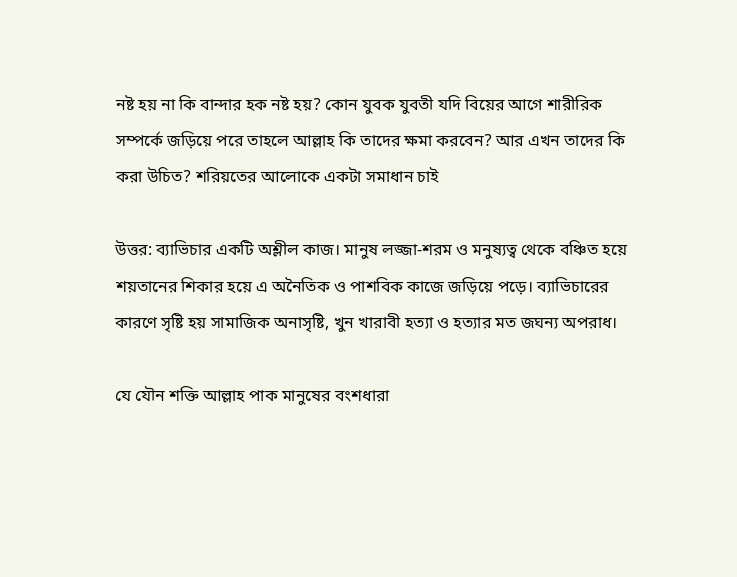নষ্ট হয় না কি বান্দার হক নষ্ট হয়? কোন যুবক যুবতী যদি বিয়ের আগে শারীরিক সম্পর্কে জড়িয়ে পরে তাহলে আল্লাহ কি তাদের ক্ষমা করবেন? আর এখন তাদের কি করা উচিত? শরিয়তের আলোকে একটা সমাধান চাই

উত্তর: ব্যাভিচার একটি অশ্লীল কাজ। মানুষ লজ্জা-শরম ও মনুষ্যত্ব থেকে বঞ্চিত হয়ে শয়তানের শিকার হয়ে এ অনৈতিক ও পাশবিক কাজে জড়িয়ে পড়ে। ব্যাভিচারের কারণে সৃষ্টি হয় সামাজিক অনাসৃষ্টি, খুন খারাবী হত্যা ও হত্যার মত জঘন্য অপরাধ।

যে যৌন শক্তি আল্লাহ পাক মানুষের বংশধারা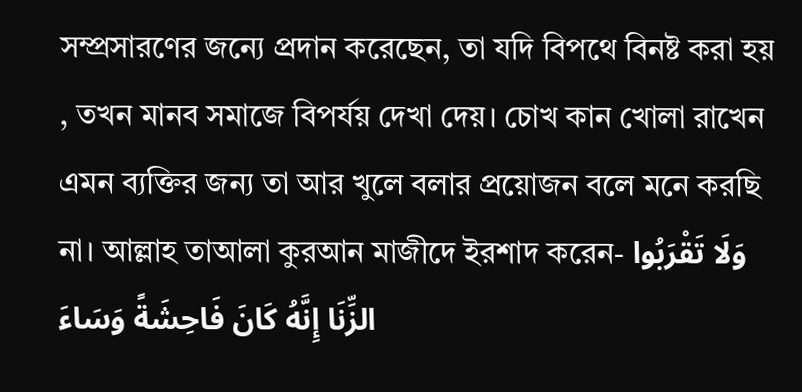সম্প্রসারণের জন্যে প্রদান করেছেন, তা যদি বিপথে বিনষ্ট করা হয় , তখন মানব সমাজে বিপর্যয় দেখা দেয়। চোখ কান খোলা রাখেন এমন ব্যক্তির জন্য তা আর খুলে বলার প্রয়োজন বলে মনে করছি না। আল্লাহ তাআলা কুরআন মাজীদে ইরশাদ করেন- وَلَا تَقْرَبُوا الزِّنَا إِنَّهُ كَانَ فَاحِشَةً وَسَاءَ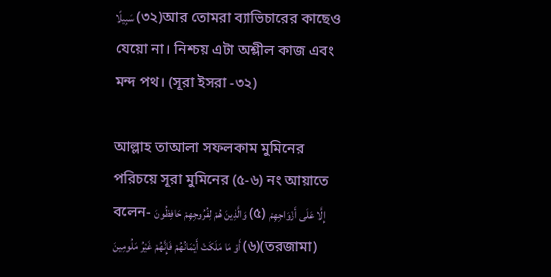سَبِيلًا (৩২)আর তোমরা ব্যাভিচারের কাছেও যেয়ো না। নিশ্চয় এটা অশ্লীল কাজ এবং মন্দ পথ। (সূরা ইসরা -৩২)

আল্লাহ তাআলা সফলকাম মুমিনের পরিচয়ে সূরা মুমিনের (৫-৬) নং আয়াতে বলেন- وَالَّذِينَ هُمْ لِفُرُوجِهِمْ حَافِظُونَ (৫) إِلَّا عَلَى أَزْوَاجِهِمْ أَوْ مَا مَلَكَتْ أَيْمَانُهُمْ فَإِنَّهُمْ غَيْرُ مَلُومِينَ (৬)(তরজামা)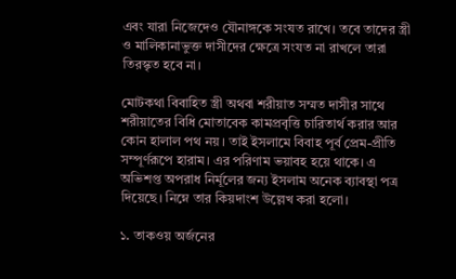এবং যারা নিজেদেও যৌনাঙ্গকে সংযত রাখে। তবে তাদের স্ত্রী ও মালিকানাভুক্ত দাসীদের ক্ষেত্রে সংযত না রাখলে তারা তিরস্কৃত হবে না।

মোটকথা বিবাহিত স্ত্রী অথবা শরীয়াত সম্মত দাসীর সাথে শরীয়াতের বিধি মোতাবেক কামপ্রবৃত্তি চারিতার্থ করার আর কোন হালাল পথ নয়। তাই ইসলামে বিবাহ পূর্ব প্রেম-প্রীতি সম্পূর্ণরূপে হারাম। এর পরিণাম ভয়াবহ হয়ে থাকে। এ অভিশপ্ত অপরাধ নির্মূলের জন্য ইসলাম অনেক ব্যাবস্থা পত্র দিয়েছে। নিম্নে তার কিয়দাংশ উল্লেখ করা হলো।

১. তাকওয় অর্জনের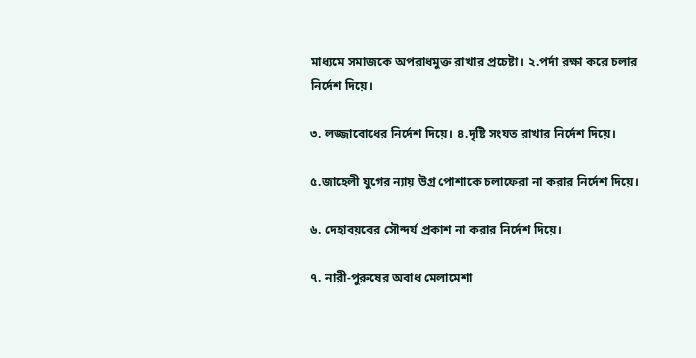মাধ্যমে সমাজকে অপরাধমুক্ত রাখার প্রচেষ্টা। ২.পর্দা রক্ষা করে চলার নির্দেশ দিয়ে।

৩. লজ্জাবোধের নির্দেশ দিয়ে। ৪.দৃষ্টি সংযত রাখার নির্দেশ দিয়ে।

৫.জাহেলী যুগের ন্যায় উগ্র পোশাকে চলাফেরা না করার নির্দেশ দিয়ে।

৬. দেহাবয়বের সৌন্দর্য প্রকাশ না করার নির্দেশ দিয়ে।

৭. নারী-পুরুষের অবাধ মেলামেশা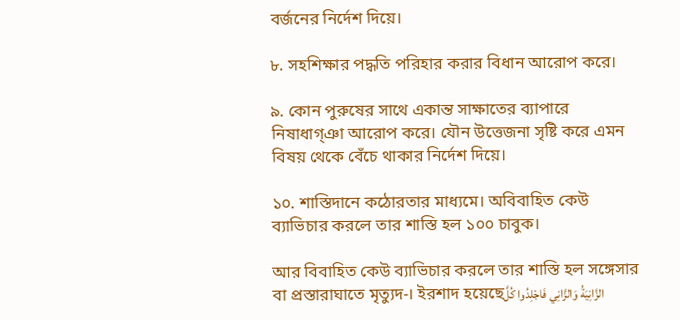বর্জনের নির্দেশ দিয়ে।

৮. সহশিক্ষার পদ্ধতি পরিহার করার বিধান আরোপ করে।

৯. কোন পুরুষের সাথে একান্ত সাক্ষাতের ব্যাপারে নিষাধাগ্ঞা আরোপ করে। যৌন উত্তেজনা সৃষ্টি করে এমন বিষয় থেকে বেঁচে থাকার নির্দেশ দিয়ে।

১০. শাস্তিদানে কঠোরতার মাধ্যমে। অবিবাহিত কেউ ব্যাভিচার করলে তার শাস্তি হল ১০০ চাবুক।

আর বিবাহিত কেউ ব্যাভিচার করলে তার শাস্তি হল সঙ্গেসার বা প্রস্তারাঘাতে মৃত্যুদ-। ইরশাদ হয়েছেالزَّانِيَةُ وَالزَّانِي فَاجْلِدُوا كُلَّ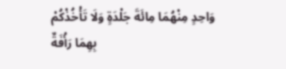وَاحِدٍ مِنْهُمَا مِائَةَ جَلْدَةٍ وَلَا تَأْخُذْكُمْ بِهِمَا رَأْفَةٌ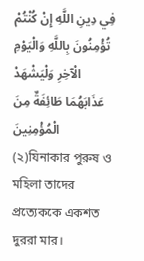فِي دِينِ اللَّهِ إِنْ كُنْتُمْ تُؤْمِنُونَ بِاللَّهِ وَالْيَوْمِ الْآخِرِ وَلْيَشْهَدْ عَذَابَهُمَا طَائِفَةٌ مِنَ الْمُؤْمِنِينَ (২)যিনাকার পুরুষ ও মহিলা তাদের প্রত্যেককে একশত দুররা মার।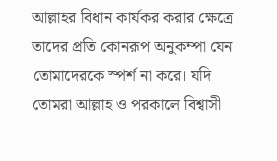আল্লাহর বিধান কার্যকর করার ক্ষেত্রে তাদের প্রতি কোনরূপ অনুকম্পা যেন তোমাদেরকে স্পর্শ না করে। যদি তোমরা আল্লাহ ও পরকালে বিশ্বাসী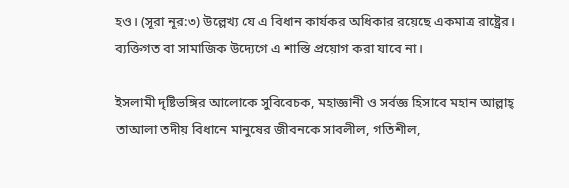হও। (সূরা নূর:৩) উল্লেখ্য যে এ বিধান কার্যকর অধিকার রয়েছে একমাত্র রাষ্ট্রের। ব্যক্তিগত বা সামাজিক উদ্যেগে এ শাস্তি প্রয়োগ করা যাবে না।

ইসলামী দৃষ্টিভঙ্গির আলোকে সুবিবেচক, মহাজ্ঞানী ও সর্বজ্ঞ হিসাবে মহান আল্লাহ্ তাআলা তদীয় বিধানে মানুষের জীবনকে সাবলীল, গতিশীল,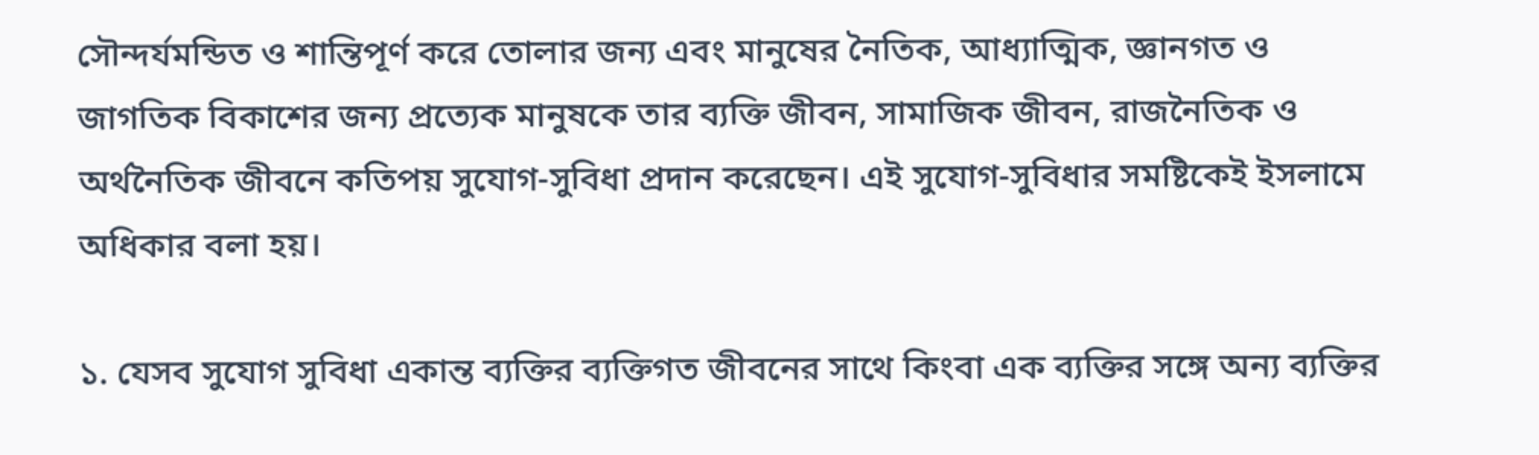সৌন্দর্যমন্ডিত ও শান্তিপূর্ণ করে তোলার জন্য এবং মানুষের নৈতিক, আধ্যাত্মিক, জ্ঞানগত ও জাগতিক বিকাশের জন্য প্রত্যেক মানুষকে তার ব্যক্তি জীবন, সামাজিক জীবন, রাজনৈতিক ও অর্থনৈতিক জীবনে কতিপয় সুযোগ-সুবিধা প্রদান করেছেন। এই সুযোগ-সুবিধার সমষ্টিকেই ইসলামে অধিকার বলা হয়।

১. যেসব সুযোগ সুবিধা একান্ত ব্যক্তির ব্যক্তিগত জীবনের সাথে কিংবা এক ব্যক্তির সঙ্গে অন্য ব্যক্তির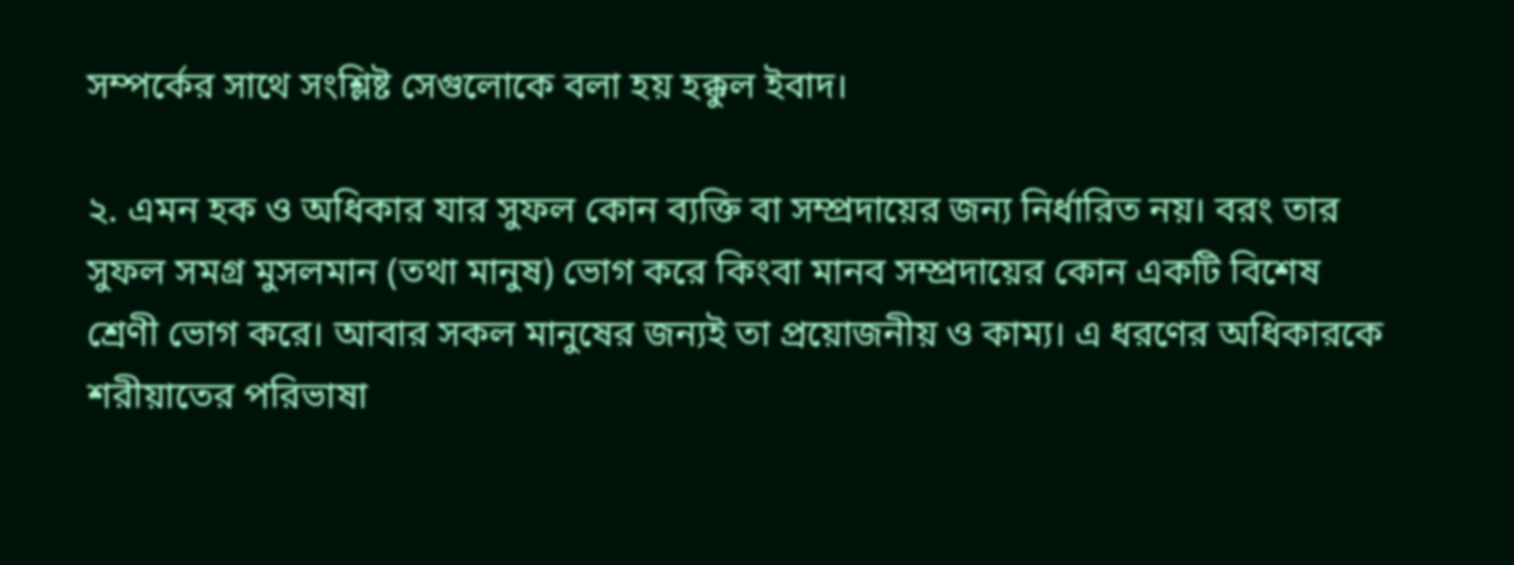সম্পর্কের সাথে সংশ্লিষ্ট সেগুলোকে বলা হয় হক্কুল ইবাদ।

২. এমন হক ও অধিকার যার সুফল কোন ব্যক্তি বা সম্প্রদায়ের জন্য নির্ধারিত নয়। বরং তার সুফল সমগ্র মুসলমান (তথা মানুষ) ভোগ করে কিংবা মানব সম্প্রদায়ের কোন একটি বিশেষ শ্রেণী ভোগ করে। আবার সকল মানুষের জন্যই তা প্রয়োজনীয় ও কাম্য। এ ধরণের অধিকারকে শরীয়াতের পরিভাষা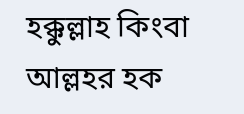হক্কুল্লাহ কিংবা আল্লহর হক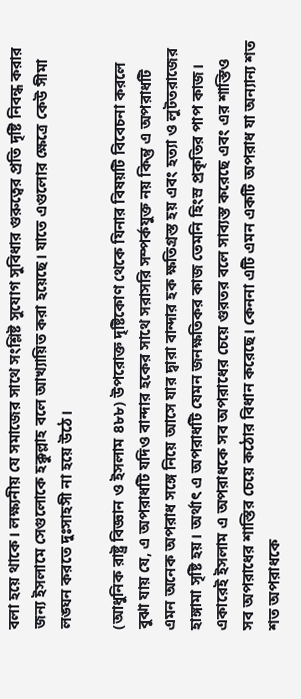বলা হয়ে থাকে। লক্ষ্যনীয় যে সমাজের সাথে সংশ্লিষ্ট সুযোগ সুবিধার গুরুত্বের প্রতি দৃষ্টি নিবন্ধ করার জন্য ইসলামে সেগুলোকে হক্কুল্লাহ বলে আখ্যায়িত করা হয়েছে। যাতে এগুলোর ক্ষেত্রে কেউ সীমা লঙ্ঘন করতে দুঃসাহসী না হয়ে উঠে।

(আধুনিক রাষ্ট্র বিজ্ঞান ও ইসলাম ৪৮৮) উপরোক্ত দৃষ্টিকোণ থেকে যিনার বিষয়টি বিবেচনা করলে বুঝা যায় যে, এ অপরাধটি যদিও বান্দার হকের সাথে সরাসরি সম্পর্কযুক্ত নয় কিন্তু এ অপরাধটি এমন অনেক অপরাধ সঙ্গে নিয়ে আসে যার দ্বারা বান্দার হক ক্ষতিগ্রস্ত হয় এবং হত্যা ও লুটতরাজের হাঙ্গামা সৃষ্টি হয়। অর্থাৎ এ অপরাধটি যেমন জনক্ষতিকর কাজ তেমনি হিংস্র প্রকৃতির পাপ কাজ। একারেই ইসলাম এ অপরাধকে সব অপরাধের চেয়ে গুরতর বলে সাব্যস্ত করেছে এবং এর শাস্তিও সব অপরাধের শাস্তির চেয়ে কঠোর বিধান করেছে। কেননা এটি এমন একটি অপরাধ যা অন্যান্য শত শত অপরাধকে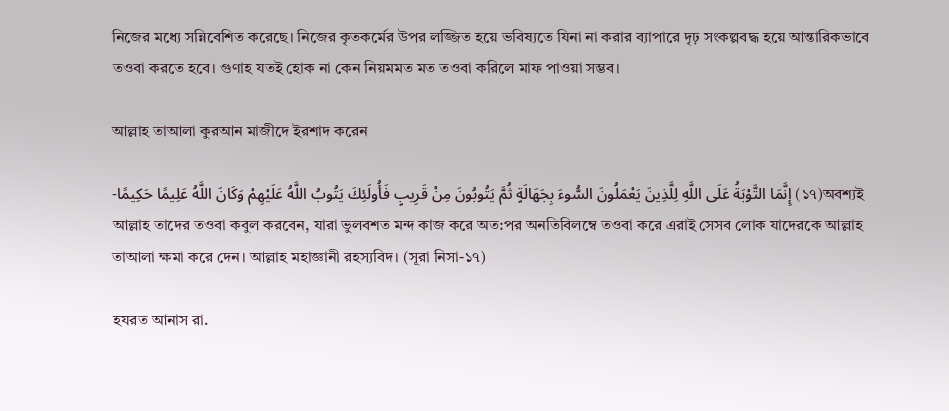নিজের মধ্যে সন্নিবেশিত করেছে। নিজের কৃতকর্মের উপর লজ্জিত হয়ে ভবিষ্যতে যিনা না করার ব্যাপারে দৃঢ় সংকল্পবদ্ধ হয়ে আন্তারিকভাবে তওবা করতে হবে। গুণাহ যতই হোক না কেন নিয়মমত মত তওবা করিলে মাফ পাওয়া সম্ভব।

আল্লাহ তাআলা কুরআন মাজীদে ইরশাদ করেন

-إِنَّمَا التَّوْبَةُ عَلَى اللَّهِ لِلَّذِينَ يَعْمَلُونَ السُّوءَ بِجَهَالَةٍ ثُمَّ يَتُوبُونَ مِنْ قَرِيبٍ فَأُولَئِكَ يَتُوبُ اللَّهُ عَلَيْهِمْ وَكَانَ اللَّهُ عَلِيمًا حَكِيمًا (১৭)অবশ্যই আল্লাহ তাদের তওবা কবুল করবেন, যারা ভুলবশত মন্দ কাজ করে অত:পর অনতিবিলম্বে তওবা করে এরাই সেসব লোক যাদেরকে আল্লাহ তাআলা ক্ষমা করে দেন। আল্লাহ মহাজ্ঞানী রহস্যবিদ। (সূরা নিসা-১৭)

হযরত আনাস রা.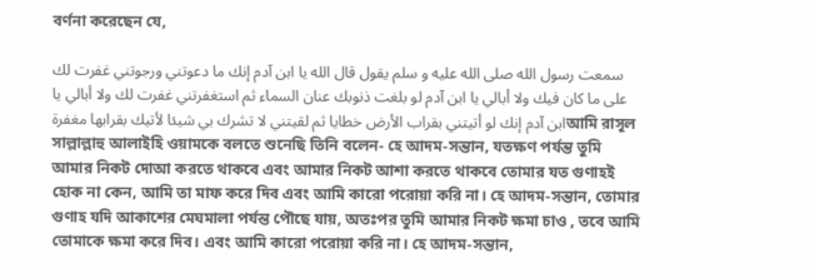বর্ণনা করেছেন যে,

سمعت رسول الله صلى الله عليه و سلم يقول قال الله يا ابن آدم إنك ما دعوتني ورجوتني غفرت لك على ما كان فيك ولا أبالي يا ابن آدم لو بلغت ذنوبك عنان السماء ثم استغفرتني غفرت لك ولا أبالي يا ابن آدم إنك لو أتيتني بقراب الأرض خطايا ثم لقيتني لا تشرك بي شيئا لأتيك بقرابها مغفرةআমি রাসূল সাল্লাল্লাহু আলাইহি ওয়ামকে বলতে শুনেছি তিনি বলেন- হে আদম-সন্তান, যতক্ষণ পর্যন্ত তুমি আমার নিকট দোআ করতে থাকবে এবং আমার নিকট আশা করতে থাকবে তোমার যত গুণাহই হোক না কেন, আমি তা মাফ করে দিব এবং আমি কারো পরোয়া করি না। হে আদম-সন্তান, তোমার গুণাহ যদি আকাশের মেঘমালা পর্যন্ত পৌছে যায়, অতঃপর তুমি আমার নিকট ক্ষমা চাও , তবে আমি তোমাকে ক্ষমা করে দিব। এবং আমি কারো পরোয়া করি না। হে আদম-সন্তান,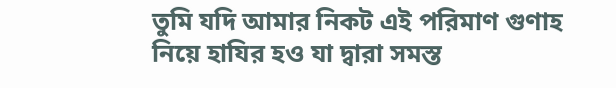তুমি যদি আমার নিকট এই পরিমাণ গুণাহ নিয়ে হাযির হও যা দ্বারা সমস্ত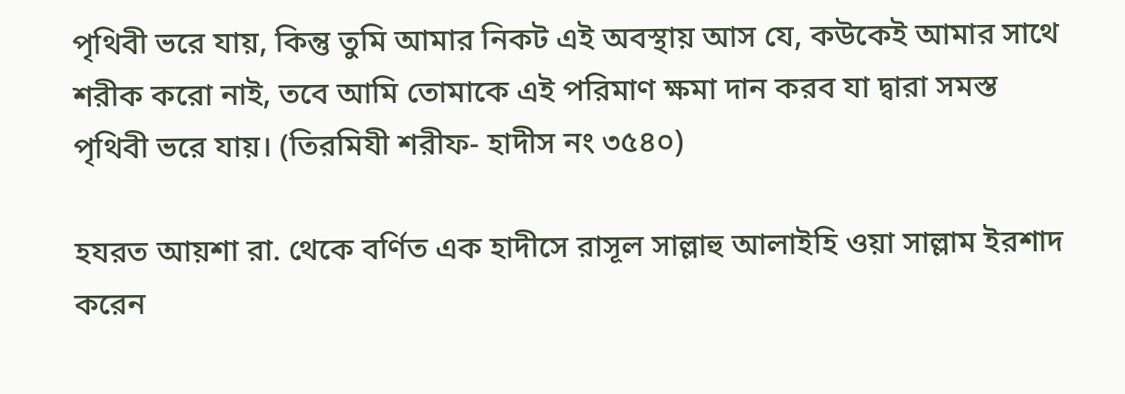পৃথিবী ভরে যায়, কিন্তু তুমি আমার নিকট এই অবস্থায় আস যে, কউকেই আমার সাথে শরীক করো নাই, তবে আমি তোমাকে এই পরিমাণ ক্ষমা দান করব যা দ্বারা সমস্ত পৃথিবী ভরে যায়। (তিরমিযী শরীফ- হাদীস নং ৩৫৪০)

হযরত আয়শা রা. থেকে বর্ণিত এক হাদীসে রাসূল সাল্লাহু আলাইহি ওয়া সাল্লাম ইরশাদ করেন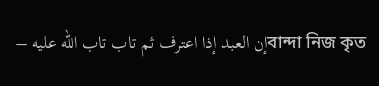– إن العبد إذا اعترف ثم تاب تاب الله عليهবান্দা নিজ কৃত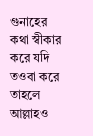গুনাহের কথা স্বীকার করে যদি তওবা করে তাহলে আল্লাহও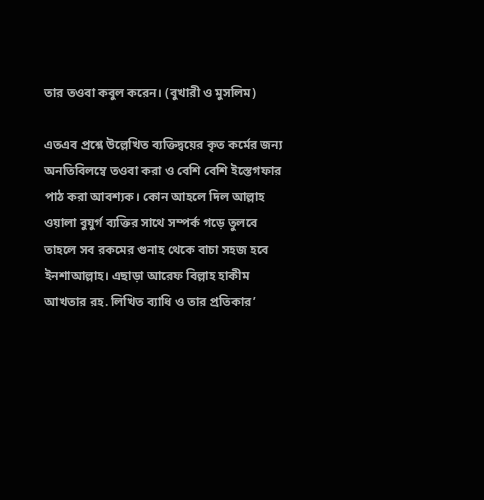তার তওবা কবুল করেন। (বুখারী ও মুসলিম)

এতএব প্রশ্নে উল্লেখিত ব্যক্তিদ্বয়ের কৃত কর্মের জন্য অনতিবিলম্বে তওবা করা ও বেশি বেশি ইস্তেগফার পাঠ করা আবশ্যক। কোন আহলে দিল আল্লাহ ওয়ালা বুযুর্গ ব্যক্তির সাথে সম্পর্ক গড়ে তুলবে তাহলে সব রকমের গুনাহ থেকে বাচা সহজ হবে ইনশাআল্লাহ। এছাড়া আরেফ বিল্লাহ হাকীম আখতার রহ. লিখিত ব্যাধি ও তার প্রতিকার’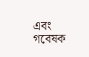এবং গবেষক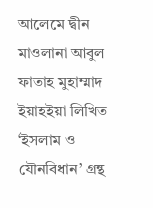আলেমে দ্বীন মাওলানা আবুল ফাতাহ মুহাম্মাদ ইয়াহইয়া লিখিত ‘ইসলাম ও যৌনবিধান’ গ্রন্থ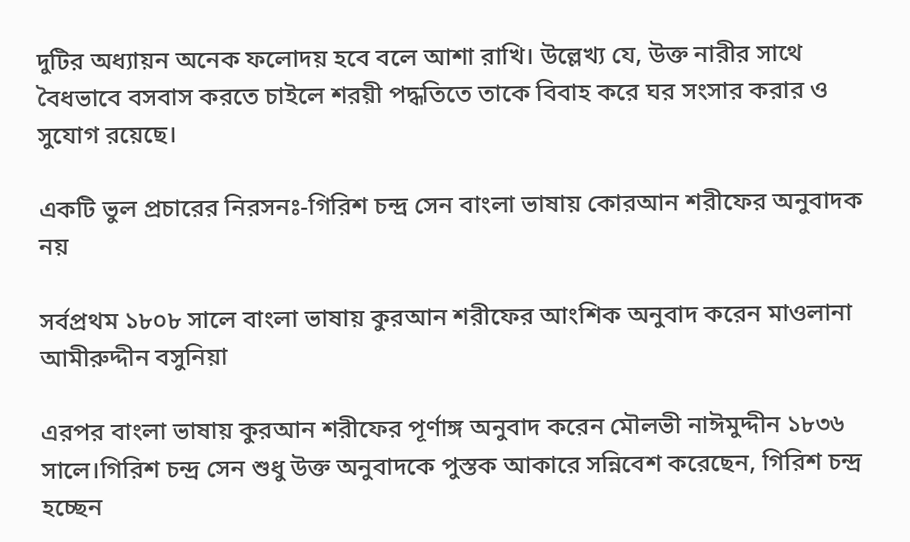দুটির অধ্যায়ন অনেক ফলোদয় হবে বলে আশা রাখি। উল্লেখ্য যে, উক্ত নারীর সাথে বৈধভাবে বসবাস করতে চাইলে শরয়ী পদ্ধতিতে তাকে বিবাহ করে ঘর সংসার করার ও সুযোগ রয়েছে।

একটি ভুল প্রচারের নিরসনঃ-গিরিশ চন্দ্র সেন বাংলা ভাষায় কোরআন শরীফের অনুবাদক নয়

সর্বপ্রথম ১৮০৮ সালে বাংলা ভাষায় কুরআন শরীফের আংশিক অনুবাদ করেন মাওলানা আমীরুদ্দীন বসুনিয়া

এরপর বাংলা ভাষায় কুরআন শরীফের পূর্ণাঙ্গ অনুবাদ করেন মৌলভী নাঈমুদ্দীন ১৮৩৬ সালে।গিরিশ চন্দ্র সেন শুধু উক্ত অনুবাদকে পুস্তক আকারে সন্নিবেশ করেছেন, গিরিশ চন্দ্র হচ্ছেন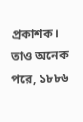প্রকাশক। তাও অনেক পরে, ১৮৮৬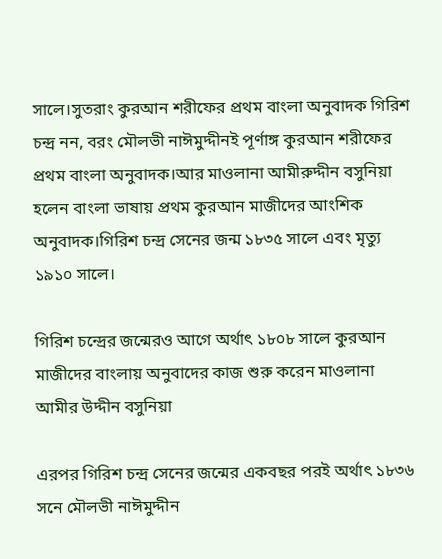সালে।সুতরাং কুরআন শরীফের প্রথম বাংলা অনুবাদক গিরিশ চন্দ্র নন, বরং মৌলভী নাঈমুদ্দীনই পূর্ণাঙ্গ কুরআন শরীফের প্রথম বাংলা অনুবাদক।আর মাওলানা আমীরুদ্দীন বসুনিয়া হলেন বাংলা ভাষায় প্রথম কুরআন মাজীদের আংশিক অনুবাদক।গিরিশ চন্দ্র সেনের জন্ম ১৮৩৫ সালে এবং মৃত্যু ১৯১০ সালে।

গিরিশ চন্দ্রের জন্মেরও আগে অর্থাৎ ১৮০৮ সালে কুরআন মাজীদের বাংলায় অনুবাদের কাজ শুরু করেন মাওলানা আমীর উদ্দীন বসুনিয়া

এরপর গিরিশ চন্দ্র সেনের জন্মের একবছর পরই অর্থাৎ ১৮৩৬ সনে মৌলভী নাঈমুদ্দীন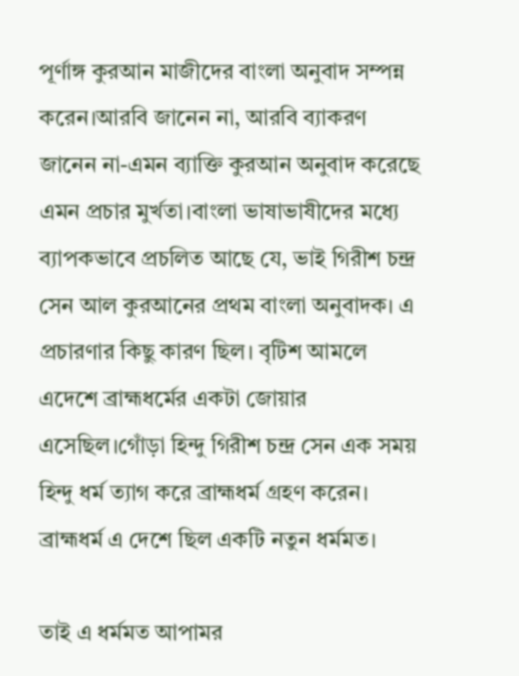পূর্ণাঙ্গ কুরআন মাজীদের বাংলা অনুবাদ সম্পন্ন করেন।আরবি জানেন না, আরবি ব্যাকরণ জানেন না-এমন ব্যাক্তি কুরআন অনুবাদ করেছে এমন প্রচার মুর্খতা।বাংলা ভাষাভাষীদের মধ্যে ব্যাপকভাবে প্রচলিত আছে যে, ভাই গিরীশ চন্দ্র সেন আল কুরআনের প্রথম বাংলা অনুবাদক। এ প্রচারণার কিছু কারণ ছিল। বৃটিশ আমলে এদেশে ব্রাহ্মধর্মের একটা জোয়ার এসেছিল।গোঁড়া হিন্দু গিরীশ চন্দ্র সেন এক সময় হিন্দু ধর্ম ত্যাগ করে ব্রাহ্মধর্ম গ্রহণ করেন। ব্রাহ্মধর্ম এ দেশে ছিল একটি নতুন ধর্মমত।

তাই এ ধর্মমত আপামর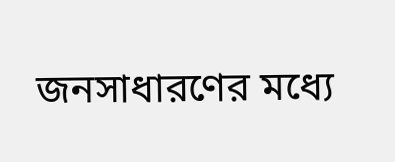জনসাধারণের মধ্যে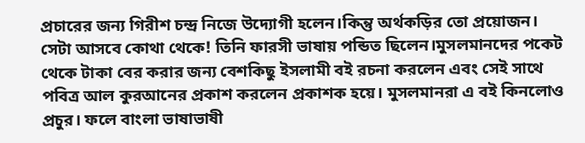প্রচারের জন্য গিরীশ চন্দ্র নিজে উদ্যোগী হলেন।কিন্তু অর্থকড়ির তো প্রয়োজন। সেটা আসবে কোথা থেকে! তিনি ফারসী ভাষায় পন্ডিত ছিলেন।মুসলমানদের পকেট থেকে টাকা বের করার জন্য বেশকিছু ইসলামী বই রচনা করলেন এবং সেই সাথে পবিত্র আল কুরআনের প্রকাশ করলেন প্রকাশক হয়ে। মুসলমানরা এ বই কিনলোও প্রচুর। ফলে বাংলা ভাষাভাষী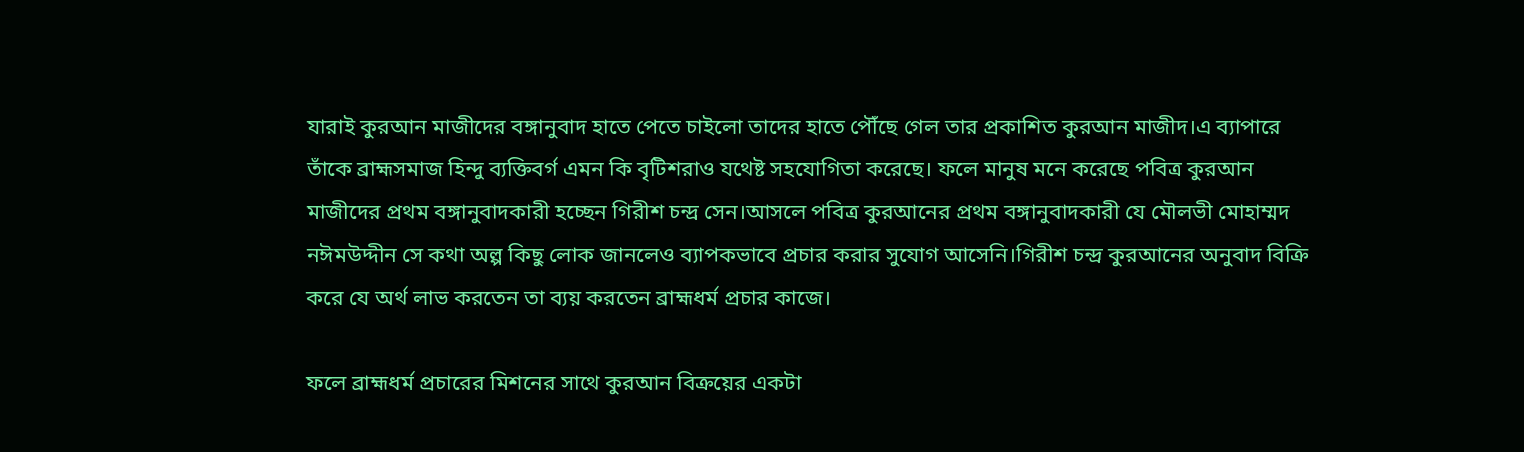যারাই কুরআন মাজীদের বঙ্গানুবাদ হাতে পেতে চাইলো তাদের হাতে পৌঁছে গেল তার প্রকাশিত কুরআন মাজীদ।এ ব্যাপারে তাঁকে ব্রাহ্মসমাজ হিন্দু ব্যক্তিবর্গ এমন কি বৃটিশরাও যথেষ্ট সহযোগিতা করেছে। ফলে মানুষ মনে করেছে পবিত্র কুরআন মাজীদের প্রথম বঙ্গানুবাদকারী হচ্ছেন গিরীশ চন্দ্র সেন।আসলে পবিত্র কুরআনের প্রথম বঙ্গানুবাদকারী যে মৌলভী মোহাম্মদ নঈমউদ্দীন সে কথা অল্প কিছু লোক জানলেও ব্যাপকভাবে প্রচার করার সুযোগ আসেনি।গিরীশ চন্দ্র কুরআনের অনুবাদ বিক্রি করে যে অর্থ লাভ করতেন তা ব্যয় করতেন ব্রাহ্মধর্ম প্রচার কাজে।

ফলে ব্রাহ্মধর্ম প্রচারের মিশনের সাথে কুরআন বিক্রয়ের একটা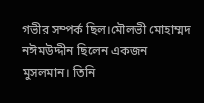গভীর সম্পর্ক ছিল।মৌলভী মোহাম্মদ নঈমউদ্দীন ছিলেন একজন মুসলমান। তিনি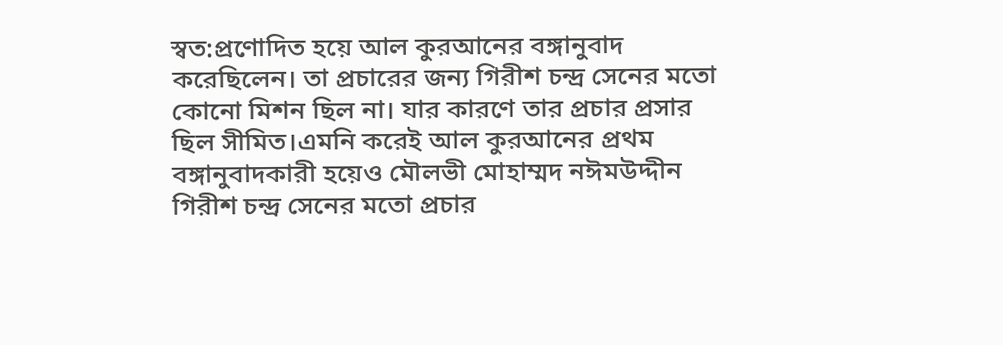স্বত:প্রণোদিত হয়ে আল কুরআনের বঙ্গানুবাদ করেছিলেন। তা প্রচারের জন্য গিরীশ চন্দ্র সেনের মতো কোনো মিশন ছিল না। যার কারণে তার প্রচার প্রসার ছিল সীমিত।এমনি করেই আল কুরআনের প্রথম বঙ্গানুবাদকারী হয়েও মৌলভী মোহাম্মদ নঈমউদ্দীন গিরীশ চন্দ্র সেনের মতো প্রচার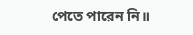পেতে পারেন নি॥